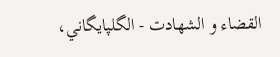القضاء و الشهادت - الگلپايگاني،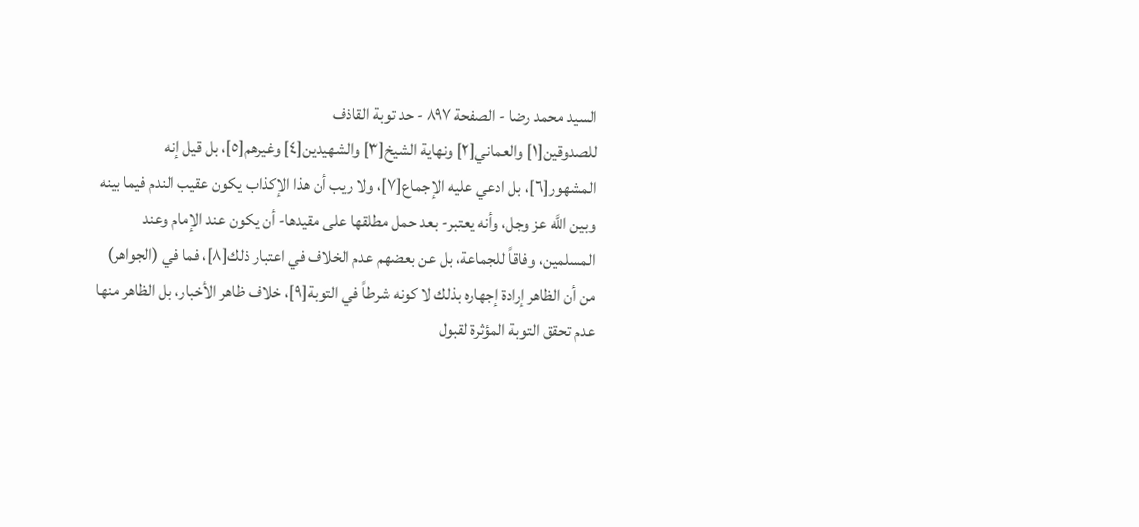السيد محمد رضا - الصفحة ٨٩٧ - حد توبة القاذف
للصدوقين[١] والعماني[٢] ونهاية الشيخ[٣] والشهيدين[٤] وغيرهم[٥]، بل قيل إنه المشهور[٦]، بل ادعي عليه الإجماع[٧]، ولا ريب أن هذا الإكذاب يكون عقيب الندم فيما بينه وبين اللَّه عز وجل، وأنه يعتبر- بعد حمل مطلقها على مقيدها- أن يكون عند الإمام وعند المسلمين، وفاقاً للجماعة، بل عن بعضهم عدم الخلاف في اعتبار ذلك[٨]، فما في (الجواهر) من أن الظاهر إرادة إجهاره بذلك لا كونه شرطاً في التوبة[٩]، خلاف ظاهر الأخبار، بل الظاهر منها عدم تحقق التوبة المؤثرة لقبول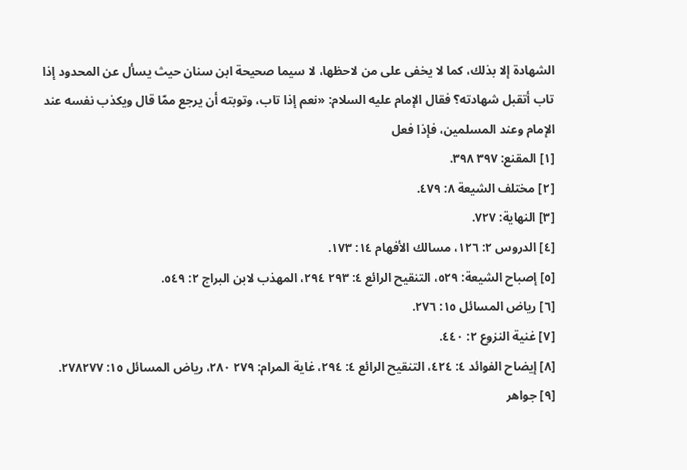الشهادة إلا بذلك، كما لا يخفى على من لاحظها، لا سيما صحيحة ابن سنان حيث يسأل عن المحدود إذا تاب أتقبل شهادته؟ فقال الإمام عليه السلام: «نعم إذا تاب، وتوبته أن يرجع ممّا قال ويكذب نفسه عند الإمام وعند المسلمين، فإذا فعل
[١] المقنع: ٣٩٧ ٣٩٨.
[٢] مختلف الشيعة ٨: ٤٧٩.
[٣] النهاية: ٧٢٧.
[٤] الدروس ٢: ١٢٦، مسالك الأفهام ١٤: ١٧٣.
[٥] إصباح الشيعة: ٥٢٩، التنقيح الرائع ٤: ٢٩٣ ٢٩٤، المهذب لابن البراج ٢: ٥٤٩.
[٦] رياض المسائل ١٥: ٢٧٦.
[٧] غنية النزوع ٢: ٤٤٠.
[٨] إيضاح الفوائد ٤: ٤٢٤، التنقيح الرائع ٤: ٢٩٤، غاية المرام: ٢٧٩ ٢٨٠، رياض المسائل ١٥: ٢٧٨٢٧٧.
[٩] جواهر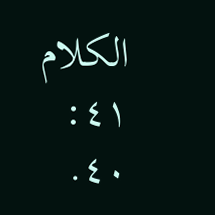الكلام ٤١: ٤٠.